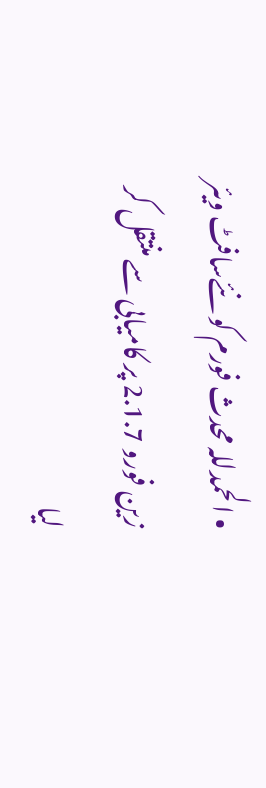• الحمدللہ محدث فورم کو نئےسافٹ ویئر زین فورو 2.1.7 پر کامیابی سے منتقل کر لیا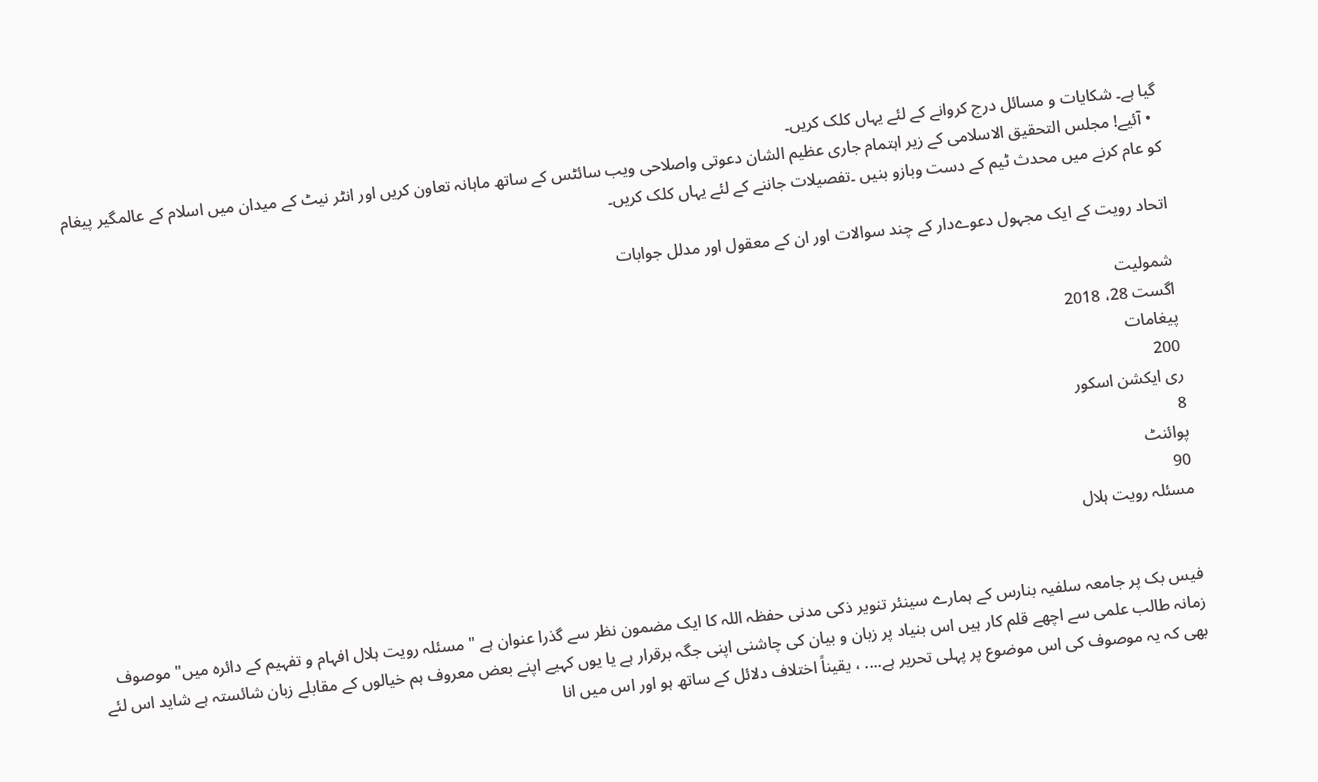گیا ہے۔ شکایات و مسائل درج کروانے کے لئے یہاں کلک کریں۔
  • آئیے! مجلس التحقیق الاسلامی کے زیر اہتمام جاری عظیم الشان دعوتی واصلاحی ویب سائٹس کے ساتھ ماہانہ تعاون کریں اور انٹر نیٹ کے میدان میں اسلام کے عالمگیر پیغام کو عام کرنے میں محدث ٹیم کے دست وبازو بنیں ۔تفصیلات جاننے کے لئے یہاں کلک کریں۔

اتحاد رویت کے ایک مجہول دعوےدار کے چند سوالات اور ان کے معقول اور مدلل جوابات

شمولیت
اگست 28، 2018
پیغامات
200
ری ایکشن اسکور
8
پوائنٹ
90
مسئلہ رویت ہلال


فیس بک پر جامعہ سلفیہ بنارس کے ہمارے سینئر تنویر ذکی مدنی حفظہ اللہ کا ایک مضمون نظر سے گذرا عنوان ہے " مسئلہ رویت ہلال افہام و تفہیم کے دائرہ میں" موصوف زمانہ طالب علمی سے اچھے قلم کار ہیں اس بنیاد پر زبان و بیان کی چاشنی اپنی جگہ برقرار ہے یا یوں کہیے اپنے بعض معروف ہم خیالوں کے مقابلے زبان شائستہ ہے شاید اس لئے بھی کہ یہ موصوف کی اس موضوع پر پہلی تحریر ہے.... ، یقیناً اختلاف دلائل کے ساتھ ہو اور اس میں انا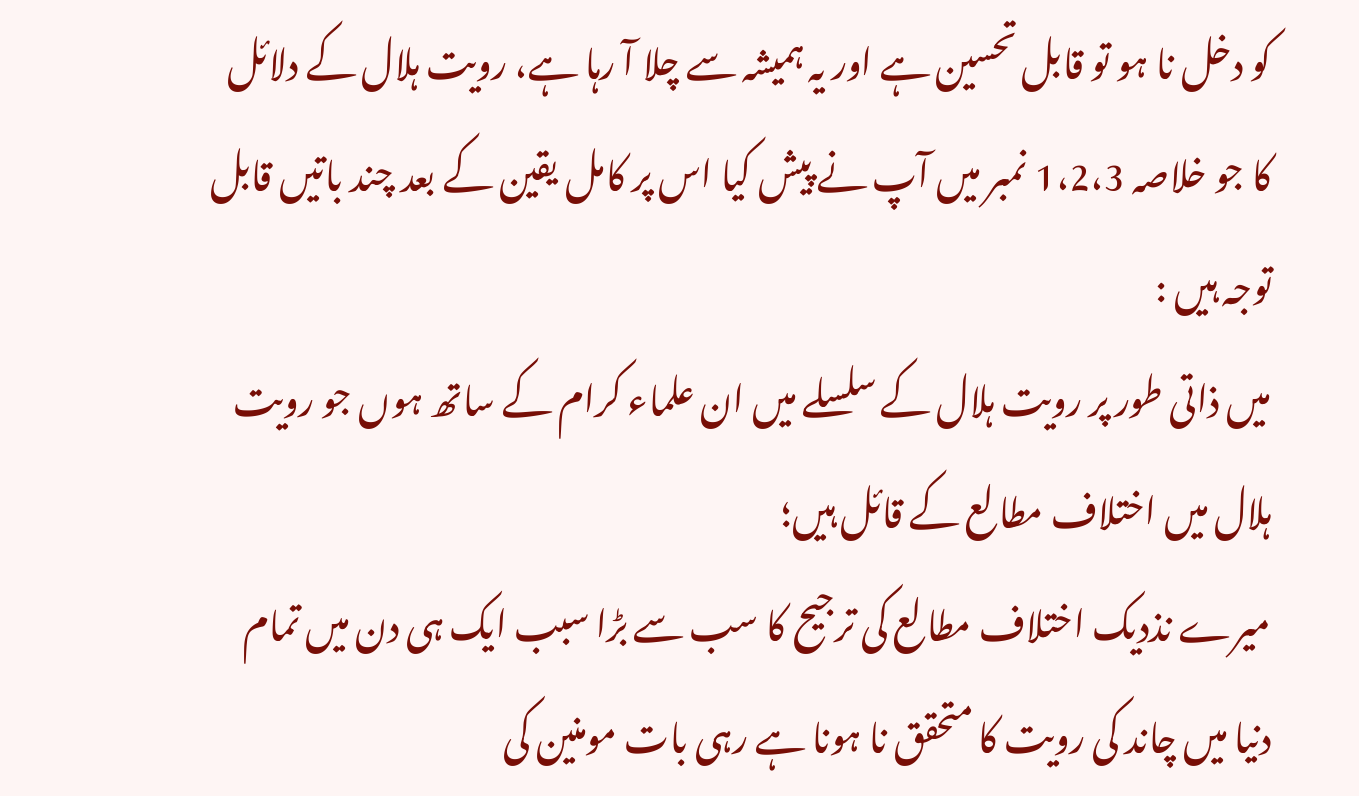کو دخل نا ہو تو قابل تحسین ہے اور یہ ہمیشہ سے چلا آ رہا ہے، رویت ہلال کے دلائل کا جو خلاصہ 1،2،3 نمبر میں آپ نے پیش کیا اس پر کامل یقین کے بعد چند باتیں قابل توجہ ہیں :
میں ذاتی طور پر رویت ہلال کے سلسلے میں ان علماء کرام کے ساتھ ہوں جو رویت ہلال میں اختلاف مطالع کے قائل ہیں؛
میرے نذدیک اختلاف مطالع کی ترجیح کا سب سے بڑا سبب ایک ہی دن میں تمام دنیا میں چاند کی رویت کا متحقق نا ہونا ہے رہی بات مومنین کی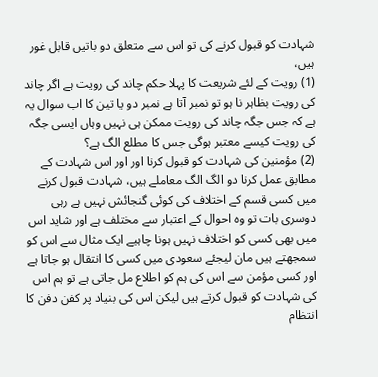شہادت کو قبول کرنے کی تو اس سے متعلق دو باتیں قابل غور ہیں،
(1) رویت کے لئے شریعت کا پہلا حکم چاند کی رویت ہے اگر چاند کی رویت بظاہر نا ہو تو نمبر آتا ہے نمبر دو یا تین کا اب سوال یہ ہے کہ جس جگہ چاند کی رویت ممکن ہی نہیں وہاں ایسی جگہ کی رویت کیسے معتبر ہوگی جس کا مطلع الگ ہے؟
(2) مؤمنین کی شہادت کو قبول کرنا اور اور اس شہادت کے مطابق عمل کرنا دو الگ الگ معاملے ہیں، شہادت قبول کرنے میں کسی قسم کے اختلاف کی کوئی گنجائش نہیں ہے رہی دوسری بات تو وہ احوال کے اعتبار سے مختلف ہے اور شاید اس میں بھی کسی کو اختلاف نہیں ہونا چاہیے ایک مثال سے اس کو سمجھتے ہیں مان لیجئے سعودی میں کسی کا انتقال ہو جاتا ہے اور کسی مؤمن سے اس کی ہم کو اطلاع مل جاتی ہے تو ہم اس کی شہادت کو قبول کرتے ہیں لیکن اس کی بنیاد پر کفن دفن کا انتظام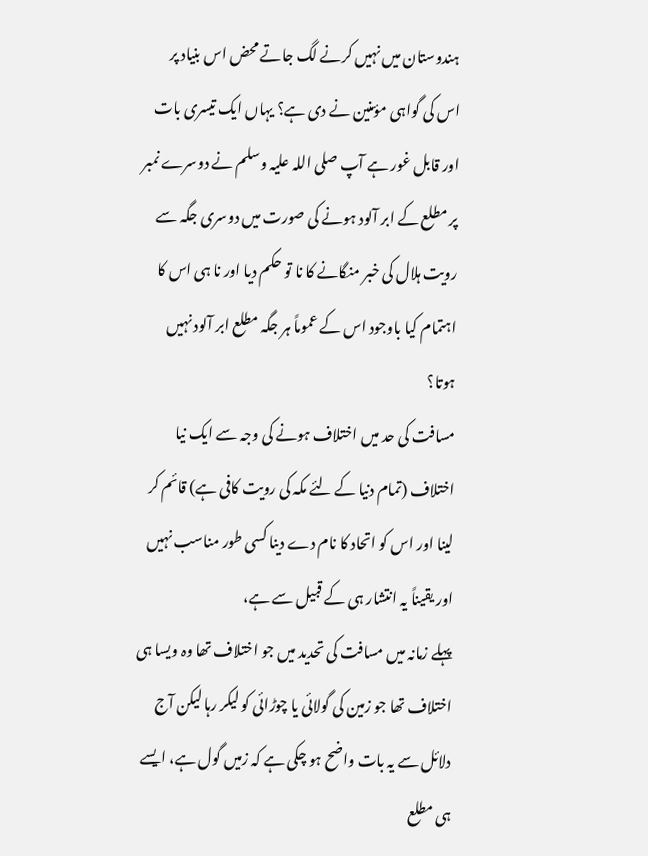ہندوستان میں نہیں کرنے لگ جاتے محض اس بنیاد پر اس کی گواہی مؤمنین نے دی ہے؟ یہاں ایک تیسری بات اور قابل غور ہے آپ صلی اللہ علیہ وسلم نے دوسرے نمبر پر مطلع کے ابر آلود ہونے کی صورت میں دوسری جگہ سے رویت ہلال کی خبر منگانے کا نا تو حکم دیا اور نا ہی اس کا اہتمام کیا باوجود اس کے عموماً ہر جگہ مطلع ابر آلود نہیں ہوتا؟
مسافت کی حد میں اختلاف ہونے کی وجہ سے ایک نیا اختلاف (تمام دنیا کے لئے مکہ کی رویت کافی ہے) قائم کر لینا اور اس کو اتحاد کا نام دے دینا کسی طور مناسب نہیں اور یقیناً یہ انتشار ہی کے قبیل سے ہے،
پہلے زمانہ میں مسافت کی تحدید میں جو اختلاف تھا وہ ویسا ہی اختلاف تھا جو زمین کی گولائی یا چوڑائی کو لیکر رہا لیکن آج دلائل سے یہ بات واضح ہو چکی ہے کہ زمیں گول ہے، ایسے ہی مطلع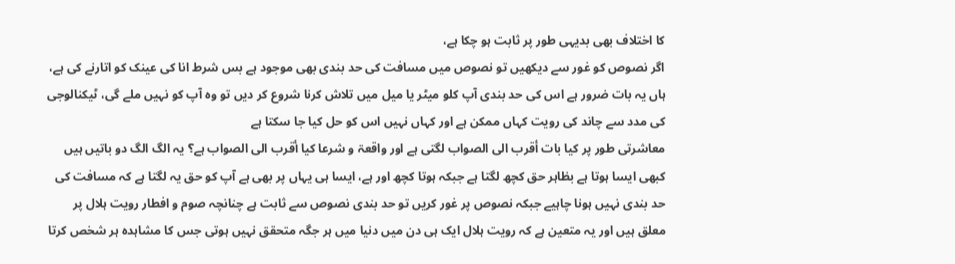کا اختلاف بھی بدیہی طور پر ثابت ہو چکا ہے،
اگر نصوص کو غور سے دیکھیں تو نصوص میں مسافت کی حد بندی بھی موجود ہے بس شرط انا کی عینک کو اتارنے کی ہے، ہاں یہ بات ضرور ہے اس کی حد بندی آپ کلو میٹر یا میل میں تلاش کرنا شروع کر دیں تو وہ آپ کو نہیں ملے گی، ٹیکنالوجی کی مدد سے چاند کی رویت کہاں ممکن ہے اور کہاں نہیں اس کو حل کیا جا سکتا ہے
معاشرتی طور پر کیا بات أقرب الی الصواب لگتی ہے اور واقعۃ و شرعا کیا أقرب الی الصواب ہے؟ یہ الگ الگ دو باتیں ہیں کبھی ایسا ہوتا ہے بظاہر حق کچھ لگتا ہے جبکہ ہوتا کچھ اور ہے، ایسا ہی یہاں پر بھی ہے آپ کو حق یہ لگتا ہے کہ مسافت کی حد بندی نہیں ہونا چاہیے جبکہ نصوص پر غور کریں تو حد بندی نصوص سے ثابت ہے چنانچہ صوم و افطار رویت ہلال پر معلق ہیں اور یہ متعین ہے کہ رویت ہلال ایک ہی دن میں دنیا میں ہر جگہ متحقق نہیں ہوتی جس کا مشاہدہ ہر شخص کرتا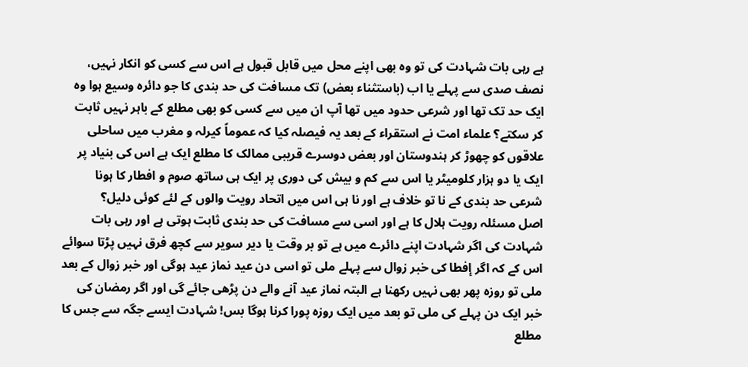ہے رہی بات شہادت کی تو وہ بھی اپنے محل میں قابل قبول ہے اس سے کسی کو انکار نہیں،
نصف صدی سے پہلے یا اب (باستثناء بعض) تک مسافت کی حد بندی کا جو دائرہ وسیع ہوا وہ ایک حد تک تھا اور شرعی حدود میں تھا آپ ان میں سے کسی کو بھی مطلع کے باہر نہیں ثابت کر سکتے؟ علماء امت نے استقراء کے بعد یہ فیصلہ کیا کہ عموماً کیرلہ و مغرب میں ساحلی علاقوں کو چھوڑ کر ہندوستان اور بعض دوسرے قریبی ممالک کا مطلع ایک ہے اس کی بنیاد پر ایک یا دو ہزار کلومیٹر یا اس سے کم و بیش کی دوری پر ایک ہی ساتھ صوم و افطار کا ہونا شرعی حد بندی کے نا تو خلاف ہے اور نا ہی اس میں اتحاد رویت والوں کے لئے کوئی دلیل؟
اصل مسئلہ رویت ہلال کا ہے اور اسی سے مسافت کی حد بندی ثابت ہوتی ہے اور رہی بات شہادت کی اگر شہادت اپنے دائرے میں ہے تو بر وقت یا دیر سویر سے کچھ فرق نہیں پڑتا سوائے اس کے کہ اگر إفطا کی خبر زوال سے پہلے ملی تو اسی دن عید نماز عید ہوگی اور خبر زوال کے بعد ملی تو روزہ پھر بھی نہیں رکھنا ہے البتہ نماز عید آنے والے دن پڑھی جائے گی اور اگر رمضان کی خبر ایک دن پہلے کی ملی تو بعد میں ایک روزہ پورا کرنا ہوگا بس! شہادت ایسے جگہ سے جس کا مطلع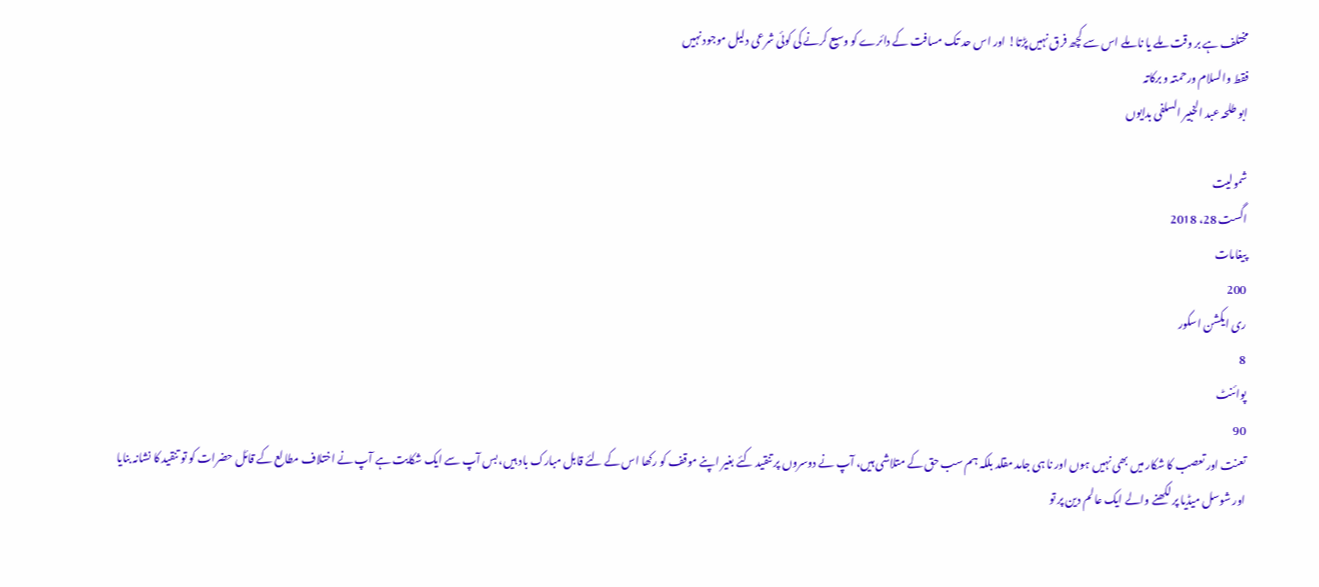مختلف ہے بر وقت ملے یا نا ملے اس سے کچھ فرق نہیں پڑتا! اور اس حد تک مسافت کے دائرے کو وسیع کرنے کی کوئی شرعی دلیل موجود نہیں
فقط والسلام ورحمتہ و برکاتہ
ابو طلحہ عبد الخبیر السلفی بدایوں

شمولیت
اگست 28، 2018
پیغامات
200
ری ایکشن اسکور
8
پوائنٹ
90
تعنت اور تعصب کا شکار میں بھی نہیں ہوں اور نا ہی جامد مقلد بلکہ ہم سب حق کے متلاشی ہیں، آپ نے دوسروں پر تنقید کئے بغیر اپنے موقف کو رکھا اس کے لئے قابل مبارک باد ہیں، بس آپ سے ایک شکایت ہے آپ نے اختلاف مطالع کے قائل حضرات کو تو تنقید کا نشانہ بنایا اور شوسل میڈیا پر لکھنے والے ایک عالم دین پر تو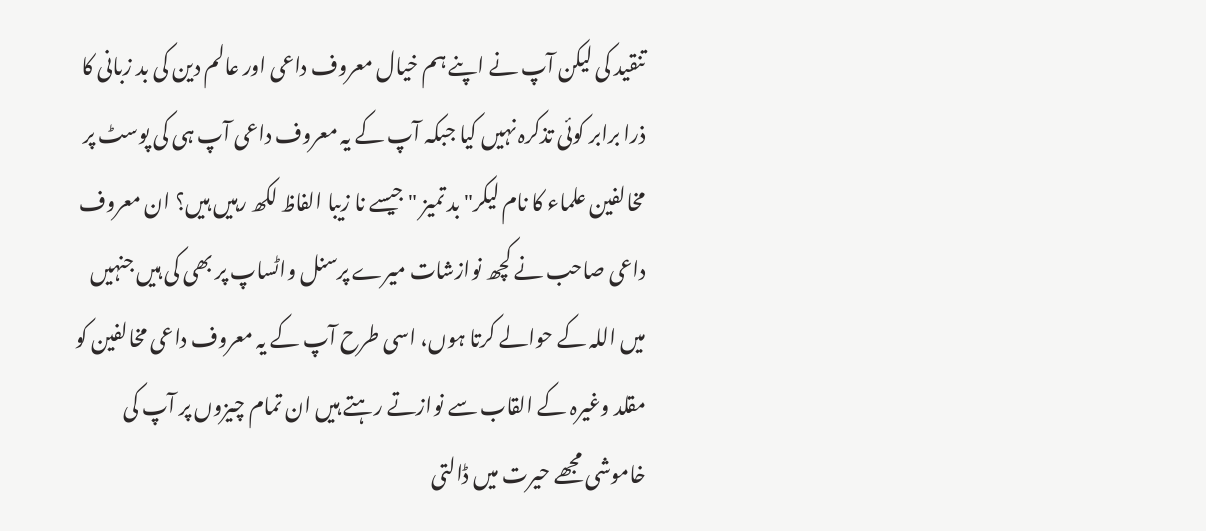تنقید کی لیکن آپ نے اپنے ہم خیال معروف داعی اور عالم دین کی بد زبانی کا ذرا برابر کوئی تذکرہ نہیں کیا جبکہ آپ کے یہ معروف داعی آپ ہی کی پوسٹ پر مخالفین علماء کا نام لیکر" بد تمیز " جیسے نا زیبا الفاظ لکھ رہیں ہیں؟ ان معروف داعی صاحب نے کچھ نوازشات میرے پرسنل واٹساپ پر بھی کی ہیں جنہیں میں اللہ کے حوالے کرتا ہوں، اسی طرح آپ کے یہ معروف داعی مخالفین کو مقلد وغیرہ کے القاب سے نوازتے رہتے ہیں ان تمام چیزوں پر آپ کی خاموشی مجھے حیرت میں ڈالتی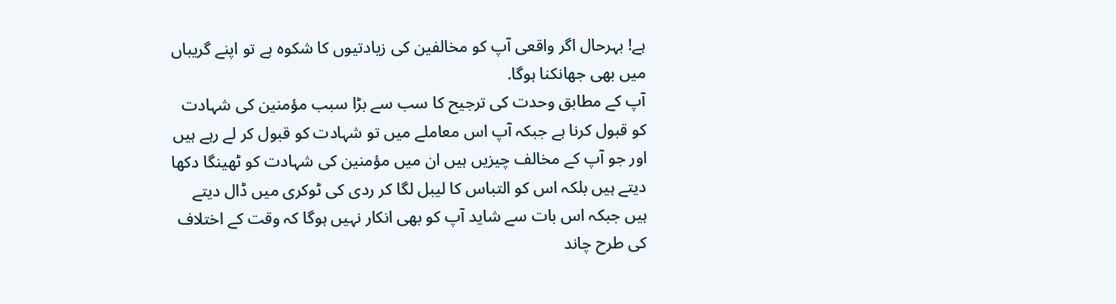ہے! بہرحال اگر واقعی آپ کو مخالفین کی زیادتیوں کا شکوہ ہے تو اپنے گریباں میں بھی جھانکنا ہوگا.
آپ کے مطابق وحدت کی ترجیح کا سب سے بڑا سبب مؤمنین کی شہادت کو قبول کرنا ہے جبکہ آپ اس معاملے میں تو شہادت کو قبول کر لے رہے ہیں اور جو آپ کے مخالف چیزیں ہیں ان میں مؤمنین کی شہادت کو ٹھینگا دکھا دیتے ہیں بلکہ اس کو التباس کا لیبل لگا کر ردی کی ٹوکری میں ڈال دیتے ہیں جبکہ اس بات سے شاید آپ کو بھی انکار نہیں ہوگا کہ وقت کے اختلاف کی طرح چاند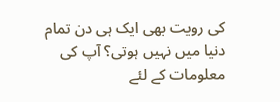کی رویت بھی ایک ہی دن تمام دنیا میں نہیں ہوتی؟ آپ کی معلومات کے لئے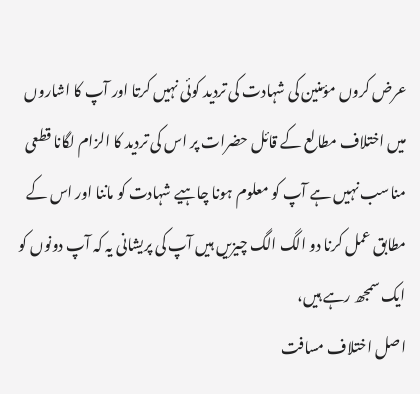عرض کروں مؤمنین کی شہادت کی تردید کوئی نہیں کرتا اور آپ کا اشاروں میں اختلاف مطالع کے قائل حضرات پر اس کی تردید کا الزام لگانا قطعی مناسب نہیں ہے آپ کو معلوم ہونا چاہیے شہادت کو ماننا اور اس کے مطابق عمل کرنا دو الگ الگ چیزیں ہیں آپ کی پریشانی یہ کہ آپ دونوں کو ایک سمجھ رہے ہیں،
اصل اختلاف مسافت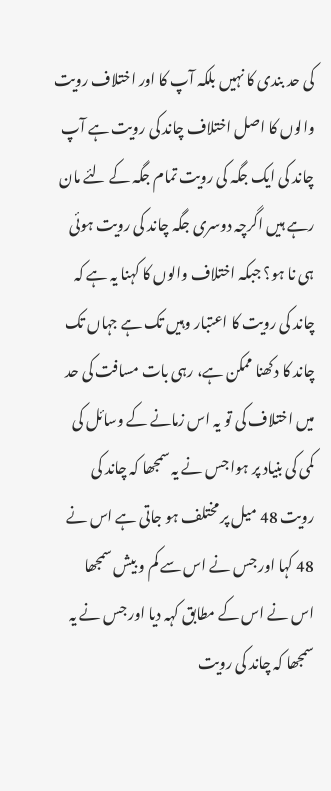کی حد بندی کا نہیں بلکہ آپ کا اور اختلاف رویت والوں کا اصل اختلاف چاند کی رویت ہے آپ چاند کی ایک جگہ کی رویت تمام جگہ کے لئے مان رہے ہیں اگرچہ دوسری جگہ چاند کی رویت ہوئی ہی نا ہو؟ جبکہ اختلاف والوں کا کہنا یہ ہے کہ چاند کی رویت کا اعتبار وہیں تک ہے جہاں تک چاند کا دکھنا ممکن ہے، رہی بات مسافت کی حد میں اختلاف کی تو یہ اس زمانے کے وسائل کی کمی کی بنیاد پر ہوا جس نے یہ سمجھا کہ چاند کی رویت 48 میل پر مختلف ہو جاتی ہے اس نے 48 کہا اور جس نے اس سے کم و بیش سمجھا اس نے اس کے مطابق کہہ دیا اور جس نے یہ سمجھا کہ چاند کی رویت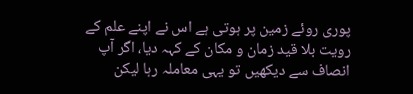پوری روئے زمین پر ہوتی ہے اس نے اپنے علم کے رویت بلا قید زمان و مکان کے کہہ دیا، اگر آپ انصاف سے دیکھیں تو یہی معاملہ رہا لیکن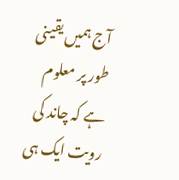آج ہمیں یقینی طور پر معلوم ہے کہ چاند کی رویت ایک ہی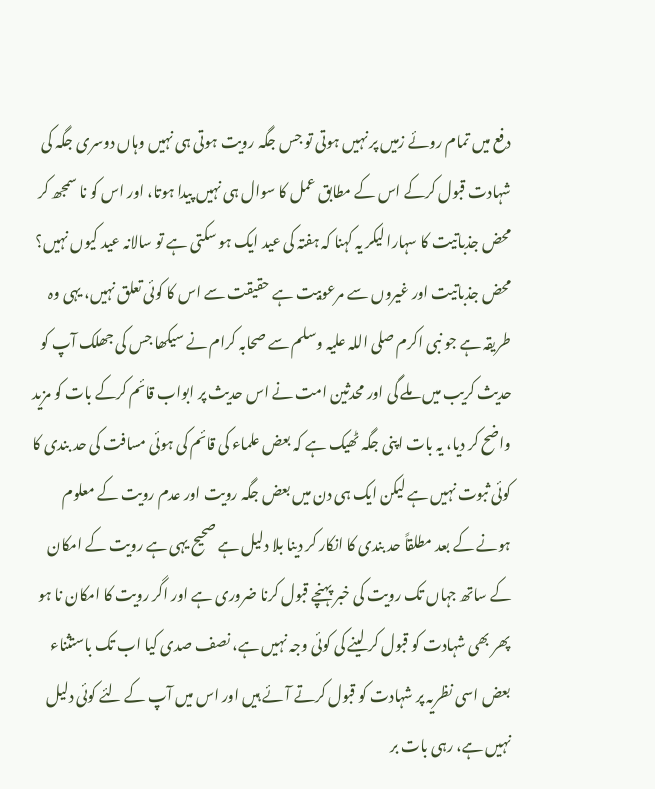دفع میں تمام روئے زمیں پر نہیں ہوتی تو جس جگہ رویت ہوتی ہی نہیں وہاں دوسری جگہ کی شہادت قبول کرکے اس کے مطابق عمل کا سوال ہی نہیں پیدا ہوتا، اور اس کو نا سمجھ کر محض جذباتیت کا سہارا لیکر یہ کہنا کہ ہفتہ کی عید ایک ہو سکتی ہے تو سالانہ عید کیوں نہیں؟ محض جذباتیت اور غیروں سے مرعوبیت ہے حقیقت سے اس کا کوئی تعلق نہیں، یہی وہ طریقہ ہے جو نبی اکرم صلی اللہ علیہ وسلم سے صحابہ کرام نے سیکھا جس کی جھلک آپ کو حدیث کریب میں ملے گی اور محدثین امت نے اس حدیث پر ابواب قائم کرکے بات کو مزید واضح کر دیا، یہ بات اپنی جگہ ٹھیک ہے کہ بعض علماء کی قائم کی ہوئی مسافت کی حد بندی کا کوئی ثبوت نہیں ہے لیکن ایک ہی دن میں بعض جگہ رویت اور عدم رویت کے معلوم ہونے کے بعد مطلقاً حد بندی کا انکار کر دینا بلا دلیل ہے صحیح یہی ہے رویت کے امکان کے ساتھ جہاں تک رویت کی خبر پہنچے قبول کرنا ضروری ہے اور اگر رویت کا امکان نا ہو پھر بھی شہادت کو قبول کر لینے کی کوئی وجہ نہیں ہے، نصف صدی کیا اب تک باستثناء بعض اسی نظریہ پر شہادت کو قبول کرتے آئے ہیں اور اس میں آپ کے لئے کوئی دلیل نہیں ہے، رہی بات بر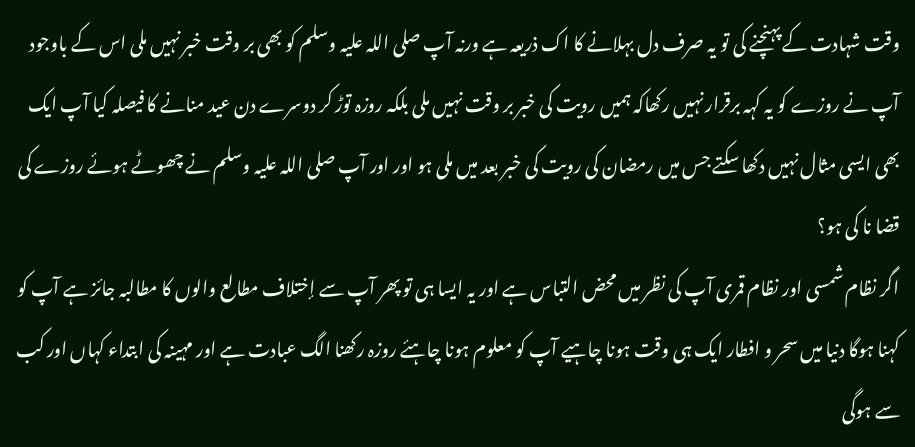وقت شہادت کے پہنچنے کی تو یہ صرف دل بہلانے کا اک ذریعہ ہے ورنہ آپ صلی اللہ علیہ وسلم کو بھی بر وقت خبر نہیں ملی اس کے باوجود آپ نے روزے کو یہ کہہ برقرار نہیں رکھاکہ ہمیں رویت کی خبر بر وقت نہیں ملی بلکہ روزہ توڑ کر دوسرے دن عید منانے کا فیصلہ کیا آپ ایک بھی ایسی مثال نہیں دکھا سکتے جس میں رمضان کی رویت کی خبر بعد میں ملی ہو اور اور آپ صلی اللہ علیہ وسلم نے چھوٹے ہوئے روزے کی قضا نا کی ہو؟
اگر نظام شمسی اور نظام قمری آپ کی نظر میں محض التباس ہے اور یہ ایسا ہی تو پھر آپ سے إختلاف مطالع والوں کا مطالبہ جائز ہے آپ کو کہنا ہوگا دنیا میں سحر و افطار ایک ہی وقت ہونا چاہیے آپ کو معلوم ہونا چاہئے روزہ رکھنا الگ عبادت ہے اور مہینہ کی ابتداء کہاں اور کب سے ہوگی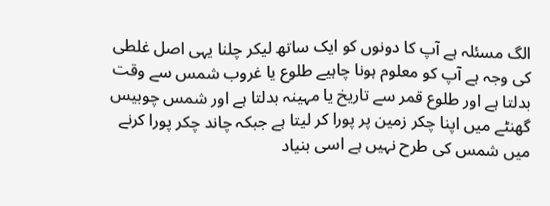الگ مسئلہ ہے آپ کا دونوں کو ایک ساتھ لیکر چلنا یہی اصل غلطی کی وجہ ہے آپ کو معلوم ہونا چاہیے طلوع یا غروب شمس سے وقت بدلتا ہے اور طلوع قمر سے تاریخ یا مہینہ بدلتا ہے اور شمس چوبیس گھنٹے میں اپنا چکر زمین پر پورا کر لیتا ہے جبکہ چاند چکر پورا کرنے میں شمس کی طرح نہیں ہے اسی بنیاد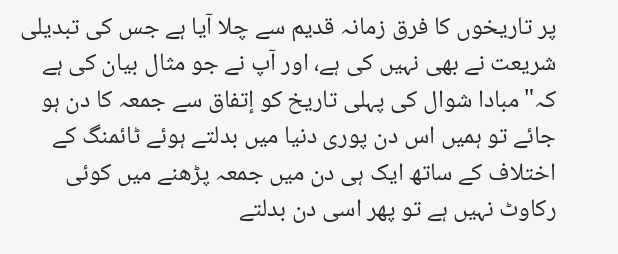پر تاریخوں کا فرق زمانہ قدیم سے چلا آیا ہے جس کی تبدیلی شریعت نے بھی نہیں کی ہے، اور آپ نے جو مثال بیان کی ہے کہ" مبادا شوال کی پہلی تاریخ کو إتفاق سے جمعہ کا دن ہو جائے تو ہمیں اس دن پوری دنیا میں بدلتے ہوئے ٹائمنگ کے اختلاف کے ساتھ ایک ہی دن میں جمعہ پڑھنے میں کوئی رکاوٹ نہیں ہے تو پھر اسی دن بدلتے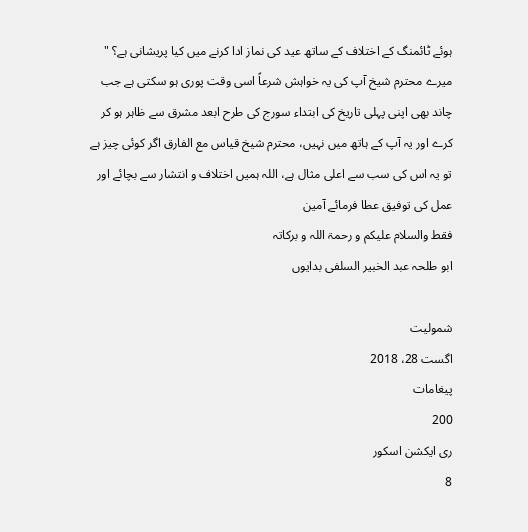ہوئے ٹائمنگ کے اختلاف کے ساتھ عید کی نماز ادا کرنے میں کیا پریشانی ہے؟ " میرے محترم شیخ آپ کی یہ خواہش شرعاً اسی وقت پوری ہو سکتی ہے جب چاند بھی اپنی پہلی تاریخ کی ابتداء سورج کی طرح ابعد مشرق سے ظاہر ہو کر کرے اور یہ آپ کے ہاتھ میں نہیں، محترم شیخ قیاس مع الفارق اگر کوئی چیز ہے تو یہ اس کی سب سے اعلی مثال ہے، اللہ ہمیں اختلاف و انتشار سے بچائے اور عمل کی توفیق عطا فرمائے آمین
فقط والسلام علیکم و رحمۃ اللہ و برکاتہ
ابو طلحہ عبد الخبیر السلفی بدایوں

شمولیت
اگست 28، 2018
پیغامات
200
ری ایکشن اسکور
8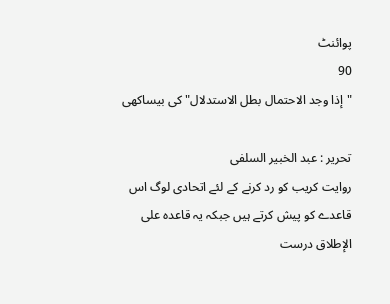پوائنٹ
90
"إذا وجد الاحتمال بطل الاستدلال" کی بیساکھی

تحریر : عبد الخبیر السلفی
روایت کریب کو رد کرنے کے لئے اتحادی لوگ اس قاعدے کو پیش کرتے ہیں جبکہ یہ قاعدہ علی الإطلاق درست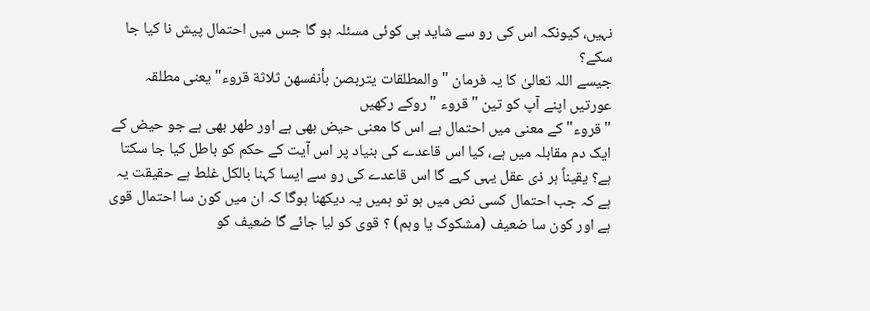نہیں، کیونکہ اس کی رو سے شاید ہی کوئی مسئلہ ہو گا جس میں احتمال پیش نا کیا جا سکے؟
جیسے اللہ تعالیٰ کا یہ فرمان " والمطلقات يتربصن بأنفسهن ثلاثة قروء" یعنی مطلقہ عورتیں اپنے آپ کو تین "قروء " روکے رکھیں
"قروء" کے معنی میں احتمال ہے اس کا معنی حیض بھی ہے اور طھر بھی ہے جو حیض کے ایک دم مقابلہ میں ہے، کیا اس قاعدے کی بنیاد پر اس آیت کے حکم کو باطل کیا جا سکتا ہے؟ یقیناً ہر ذی عقل یہی کہے گا اس قاعدے کی رو سے ایسا کہنا بالکل غلط ہے حقیقت یہ ہے کہ جب احتمال کسی نص میں ہو تو ہمیں یہ دیکھنا ہوگا کہ ان میں کون سا احتمال قوی ہے اور کون سا ضعیف (مشکوک یا وہم) ؟ قوی کو لیا جائے گا ضعیف کو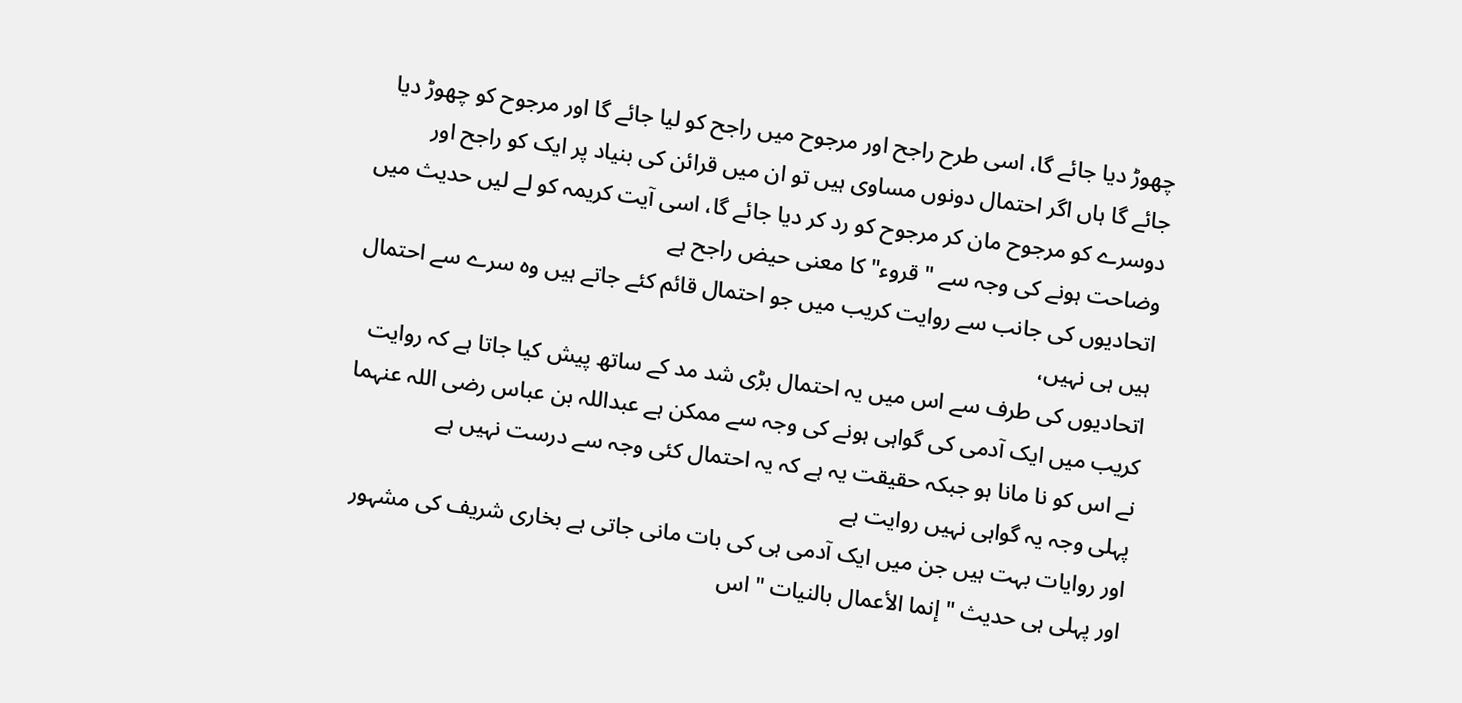چھوڑ دیا جائے گا، اسی طرح راجح اور مرجوح میں راجح کو لیا جائے گا اور مرجوح کو چھوڑ دیا جائے گا ہاں اگر احتمال دونوں مساوی ہیں تو ان میں قرائن کی بنیاد پر ایک کو راجح اور دوسرے کو مرجوح مان کر مرجوح کو رد کر دیا جائے گا، اسی آیت کریمہ کو لے لیں حدیث میں وضاحت ہونے کی وجہ سے " قروء" کا معنی حیض راجح ہے
اتحادیوں کی جانب سے روایت کریب میں جو احتمال قائم کئے جاتے ہیں وہ سرے سے احتمال ہیں ہی نہیں،
اتحادیوں کی طرف سے اس میں یہ احتمال بڑی شد مد کے ساتھ پیش کیا جاتا ہے کہ روایت کریب میں ایک آدمی کی گواہی ہونے کی وجہ سے ممکن ہے عبداللہ بن عباس رضی اللہ عنہما نے اس کو نا مانا ہو جبکہ حقیقت یہ ہے کہ یہ احتمال کئی وجہ سے درست نہیں ہے
پہلی وجہ یہ گواہی نہیں روایت ہے
اور روایات بہت ہیں جن میں ایک آدمی ہی کی بات مانی جاتی ہے بخاری شریف کی مشہور اور پہلی ہی حدیث " إنما الأعمال بالنيات " اس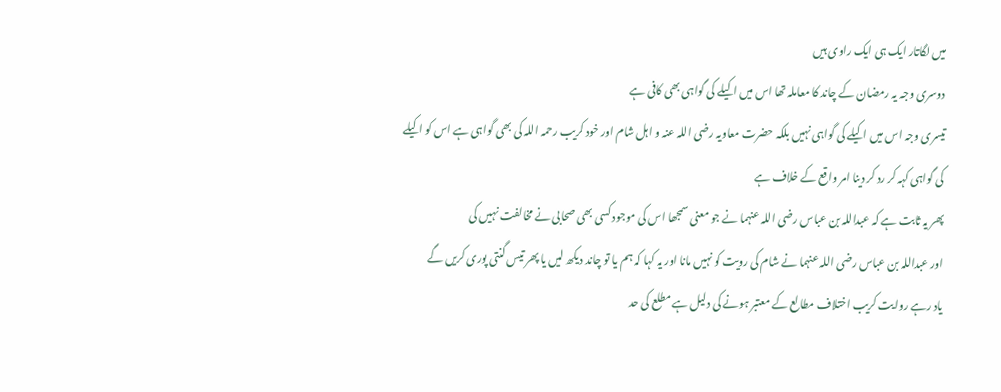میں لگاتار ایک ہی ایک راوی ہیں
دوسری وجہ یہ رمضان کے چاند کا معاملہ تھا اس میں اکیلے کی گواہی بھی کافی ہے
تیسری وجہ اس میں اکیلے کی گواہی نہیں بلکہ حضرت معاویہ رضی اللہ عنہ و اہل شام اور خود کریب رحمہ اللہ کی بھی گواہی ہے اس کو اکیلے کی گواہی کہہ کر رد کر دینا امر واقع کے خلاف ہے
پھر یہ ثابت ہے کہ عبداللہ بن عباس رضی اللہ عنہما نے جو معنی سمجھا اس کی موجود کسی بھی صحابی نے مخالفت نہیں کی
اور عبداللہ بن عباس رضی اللہ عنہما نے شام کی رویت کو نہیں مانا اور یہ کہا کہ ہم یا تو چاند دیکھ لیں یا پھر تیس گنتی پوری کریں گے
یاد رہے روایت کریب اختلاف مطالع کے معتبر ہونے کی دلیل ہے مطلع کی حد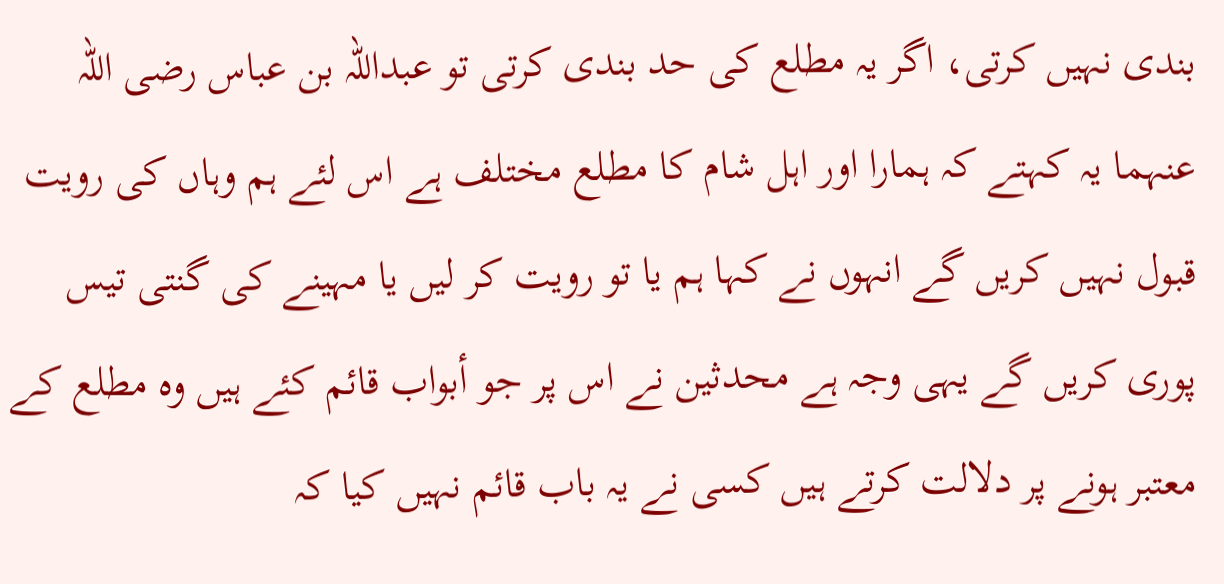بندی نہیں کرتی، اگر یہ مطلع کی حد بندی کرتی تو عبداللہ بن عباس رضی اللہ عنہما یہ کہتے کہ ہمارا اور اہل شام کا مطلع مختلف ہے اس لئے ہم وہاں کی رویت قبول نہیں کریں گے انہوں نے کہا ہم یا تو رویت کر لیں یا مہینے کی گنتی تیس پوری کریں گے یہی وجہ ہے محدثین نے اس پر جو أبواب قائم کئے ہیں وہ مطلع کے معتبر ہونے پر دلالت کرتے ہیں کسی نے یہ باب قائم نہیں کیا کہ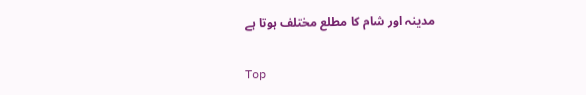مدینہ اور شام کا مطلع مختلف ہوتا ہے

Top